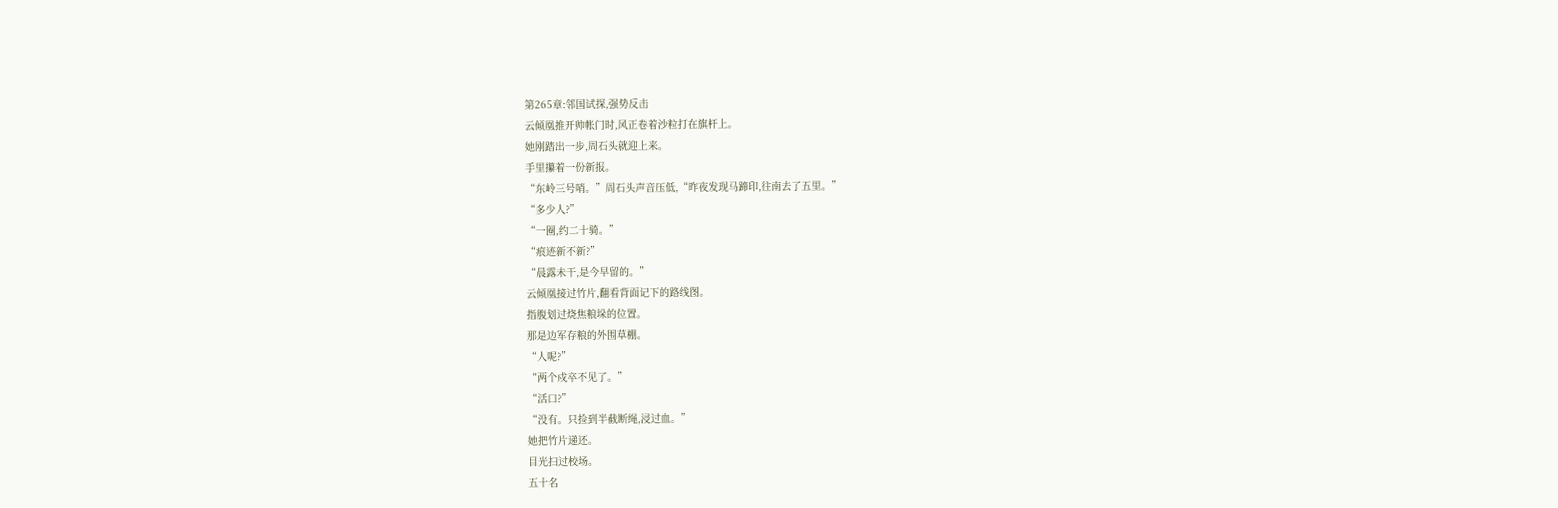第265章:邻国试探,强势反击
云倾凰推开帅帐门时,风正卷着沙粒打在旗杆上。
她刚踏出一步,周石头就迎上来。
手里攥着一份新报。
“东岭三号哨。”周石头声音压低,“昨夜发现马蹄印,往南去了五里。”
“多少人?”
“一圈,约二十骑。”
“痕迹新不新?”
“晨露未干,是今早留的。”
云倾凰接过竹片,翻看背面记下的路线图。
指腹划过烧焦粮垛的位置。
那是边军存粮的外围草棚。
“人呢?”
“两个戍卒不见了。”
“活口?”
“没有。只捡到半截断绳,浸过血。”
她把竹片递还。
目光扫过校场。
五十名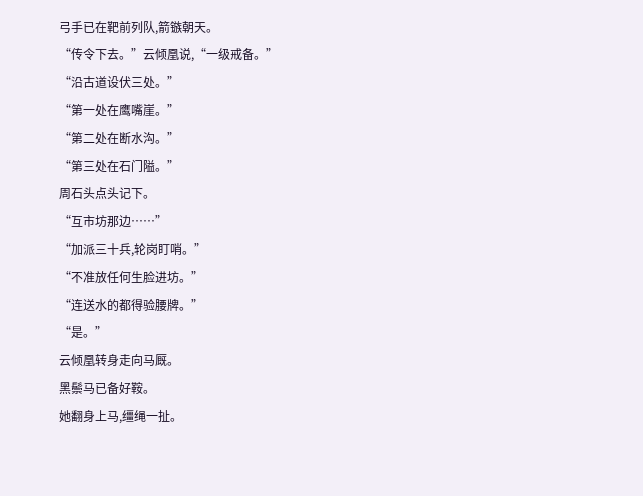弓手已在靶前列队,箭镞朝天。
“传令下去。”云倾凰说,“一级戒备。”
“沿古道设伏三处。”
“第一处在鹰嘴崖。”
“第二处在断水沟。”
“第三处在石门隘。”
周石头点头记下。
“互市坊那边……”
“加派三十兵,轮岗盯哨。”
“不准放任何生脸进坊。”
“连送水的都得验腰牌。”
“是。”
云倾凰转身走向马厩。
黑鬃马已备好鞍。
她翻身上马,缰绳一扯。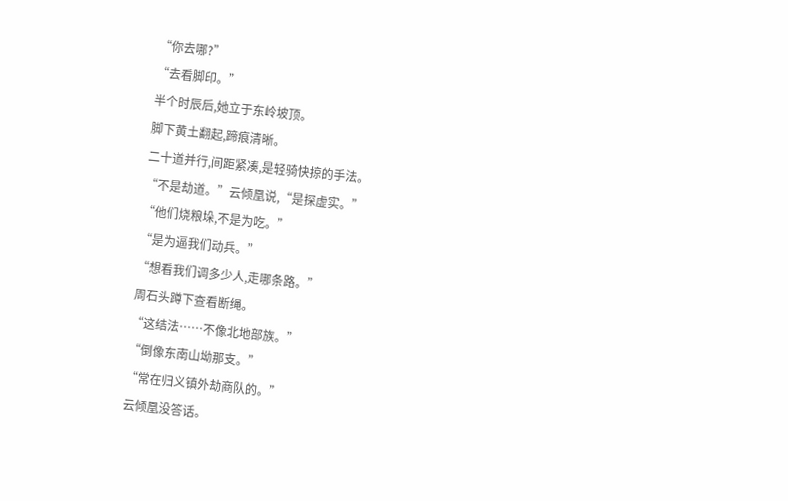“你去哪?”
“去看脚印。”
半个时辰后,她立于东岭坡顶。
脚下黄土翻起,蹄痕清晰。
二十道并行,间距紧凑,是轻骑快掠的手法。
“不是劫道。”云倾凰说,“是探虚实。”
“他们烧粮垛,不是为吃。”
“是为逼我们动兵。”
“想看我们调多少人,走哪条路。”
周石头蹲下查看断绳。
“这结法……不像北地部族。”
“倒像东南山坳那支。”
“常在归义镇外劫商队的。”
云倾凰没答话。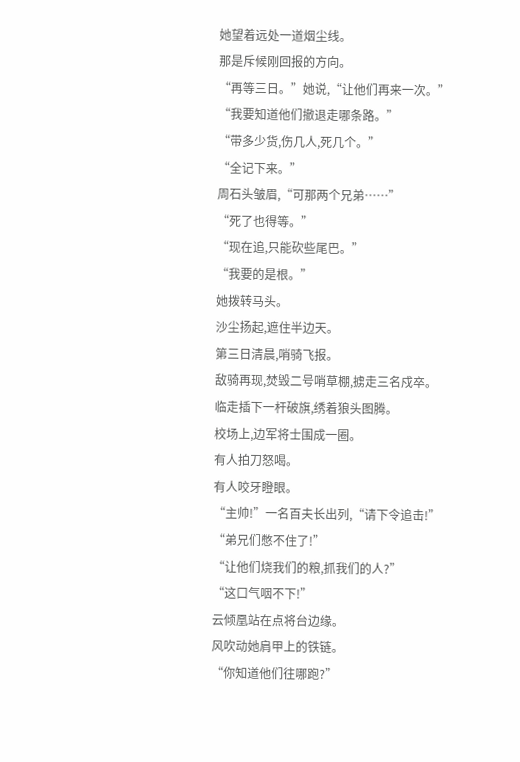她望着远处一道烟尘线。
那是斥候刚回报的方向。
“再等三日。”她说,“让他们再来一次。”
“我要知道他们撤退走哪条路。”
“带多少货,伤几人,死几个。”
“全记下来。”
周石头皱眉,“可那两个兄弟……”
“死了也得等。”
“现在追,只能砍些尾巴。”
“我要的是根。”
她拨转马头。
沙尘扬起,遮住半边天。
第三日清晨,哨骑飞报。
敌骑再现,焚毁二号哨草棚,掳走三名戍卒。
临走插下一杆破旗,绣着狼头图腾。
校场上,边军将士围成一圈。
有人拍刀怒喝。
有人咬牙瞪眼。
“主帅!”一名百夫长出列,“请下令追击!”
“弟兄们憋不住了!”
“让他们烧我们的粮,抓我们的人?”
“这口气咽不下!”
云倾凰站在点将台边缘。
风吹动她肩甲上的铁链。
“你知道他们往哪跑?”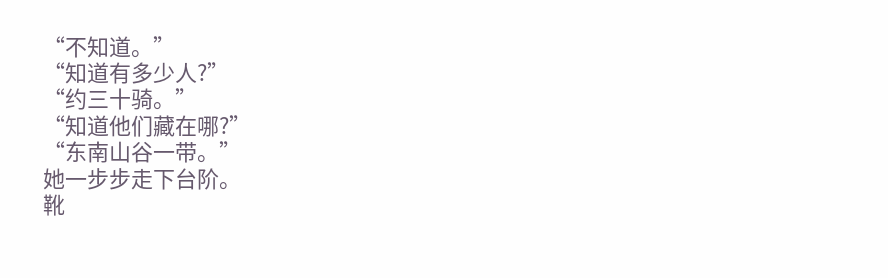“不知道。”
“知道有多少人?”
“约三十骑。”
“知道他们藏在哪?”
“东南山谷一带。”
她一步步走下台阶。
靴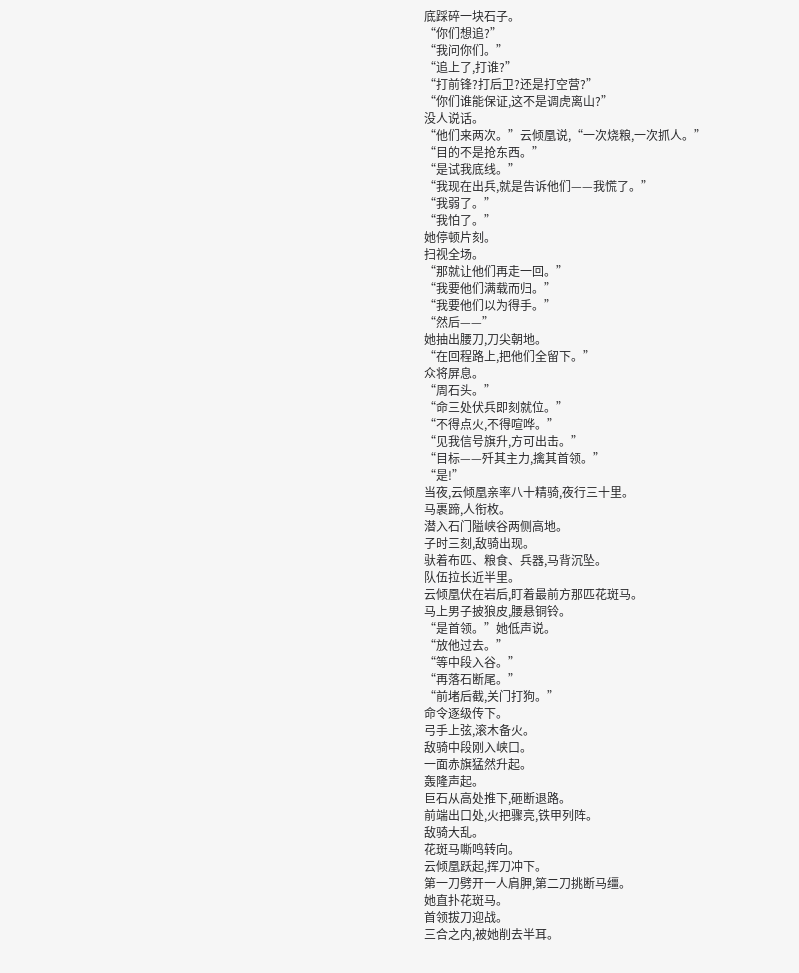底踩碎一块石子。
“你们想追?”
“我问你们。”
“追上了,打谁?”
“打前锋?打后卫?还是打空营?”
“你们谁能保证,这不是调虎离山?”
没人说话。
“他们来两次。”云倾凰说,“一次烧粮,一次抓人。”
“目的不是抢东西。”
“是试我底线。”
“我现在出兵,就是告诉他们——我慌了。”
“我弱了。”
“我怕了。”
她停顿片刻。
扫视全场。
“那就让他们再走一回。”
“我要他们满载而归。”
“我要他们以为得手。”
“然后——”
她抽出腰刀,刀尖朝地。
“在回程路上,把他们全留下。”
众将屏息。
“周石头。”
“命三处伏兵即刻就位。”
“不得点火,不得喧哗。”
“见我信号旗升,方可出击。”
“目标——歼其主力,擒其首领。”
“是!”
当夜,云倾凰亲率八十精骑,夜行三十里。
马裹蹄,人衔枚。
潜入石门隘峡谷两侧高地。
子时三刻,敌骑出现。
驮着布匹、粮食、兵器,马背沉坠。
队伍拉长近半里。
云倾凰伏在岩后,盯着最前方那匹花斑马。
马上男子披狼皮,腰悬铜铃。
“是首领。”她低声说。
“放他过去。”
“等中段入谷。”
“再落石断尾。”
“前堵后截,关门打狗。”
命令逐级传下。
弓手上弦,滚木备火。
敌骑中段刚入峡口。
一面赤旗猛然升起。
轰隆声起。
巨石从高处推下,砸断退路。
前端出口处,火把骤亮,铁甲列阵。
敌骑大乱。
花斑马嘶鸣转向。
云倾凰跃起,挥刀冲下。
第一刀劈开一人肩胛,第二刀挑断马缰。
她直扑花斑马。
首领拔刀迎战。
三合之内,被她削去半耳。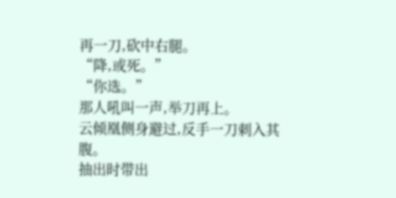再一刀,砍中右腿。
“降,或死。”
“你选。”
那人吼叫一声,举刀再上。
云倾凰侧身避过,反手一刀刺入其腹。
抽出时带出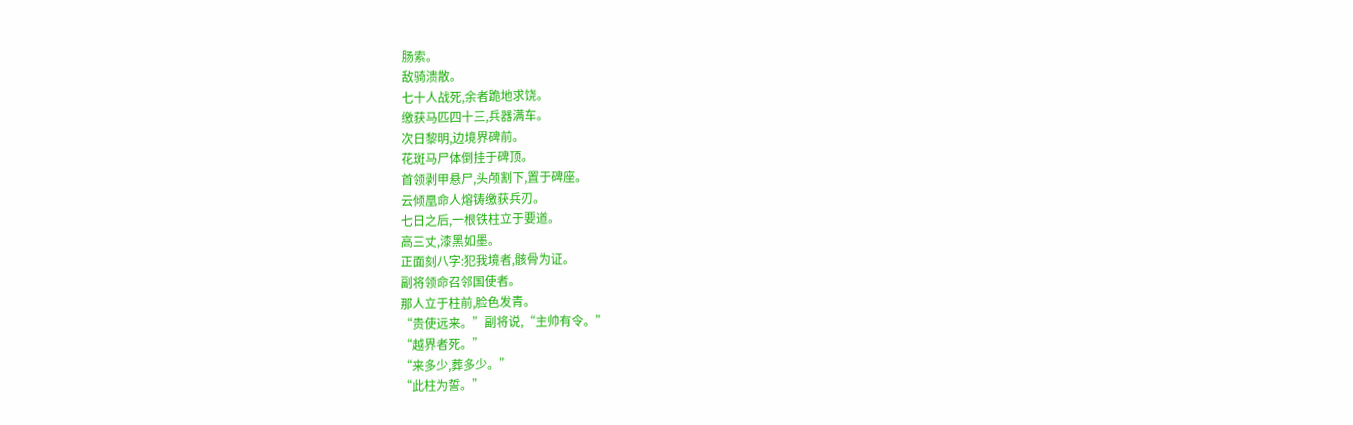肠索。
敌骑溃散。
七十人战死,余者跪地求饶。
缴获马匹四十三,兵器满车。
次日黎明,边境界碑前。
花斑马尸体倒挂于碑顶。
首领剥甲悬尸,头颅割下,置于碑座。
云倾凰命人熔铸缴获兵刃。
七日之后,一根铁柱立于要道。
高三丈,漆黑如墨。
正面刻八字:犯我境者,骸骨为证。
副将领命召邻国使者。
那人立于柱前,脸色发青。
“贵使远来。”副将说,“主帅有令。”
“越界者死。”
“来多少,葬多少。”
“此柱为誓。”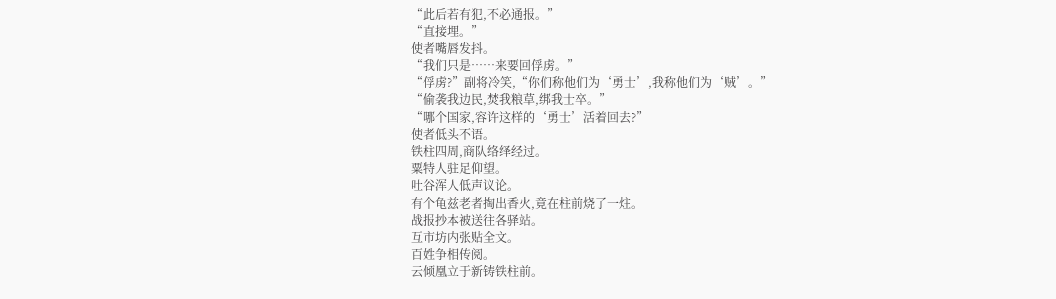“此后若有犯,不必通报。”
“直接埋。”
使者嘴唇发抖。
“我们只是……来要回俘虏。”
“俘虏?”副将冷笑,“你们称他们为‘勇士’,我称他们为‘贼’。”
“偷袭我边民,焚我粮草,绑我士卒。”
“哪个国家,容许这样的‘勇士’活着回去?”
使者低头不语。
铁柱四周,商队络绎经过。
粟特人驻足仰望。
吐谷浑人低声议论。
有个龟兹老者掏出香火,竟在柱前烧了一炷。
战报抄本被送往各驿站。
互市坊内张贴全文。
百姓争相传阅。
云倾凰立于新铸铁柱前。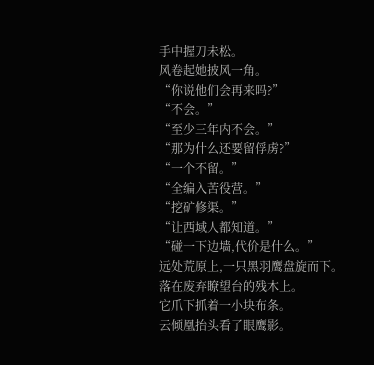手中握刀未松。
风卷起她披风一角。
“你说他们会再来吗?”
“不会。”
“至少三年内不会。”
“那为什么还要留俘虏?”
“一个不留。”
“全编入苦役营。”
“挖矿修渠。”
“让西域人都知道。”
“碰一下边墙,代价是什么。”
远处荒原上,一只黑羽鹰盘旋而下。
落在废弃瞭望台的残木上。
它爪下抓着一小块布条。
云倾凰抬头看了眼鹰影。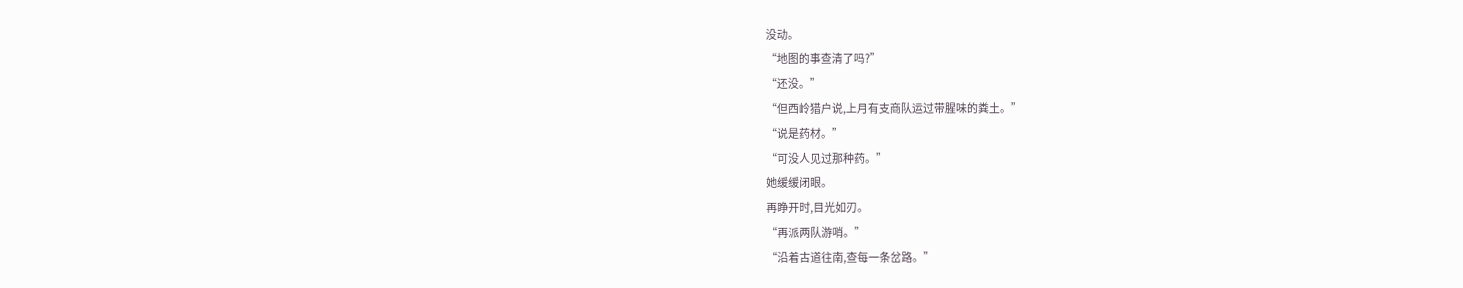没动。
“地图的事查清了吗?”
“还没。”
“但西岭猎户说,上月有支商队运过带腥味的粪土。”
“说是药材。”
“可没人见过那种药。”
她缓缓闭眼。
再睁开时,目光如刃。
“再派两队游哨。”
“沿着古道往南,查每一条岔路。”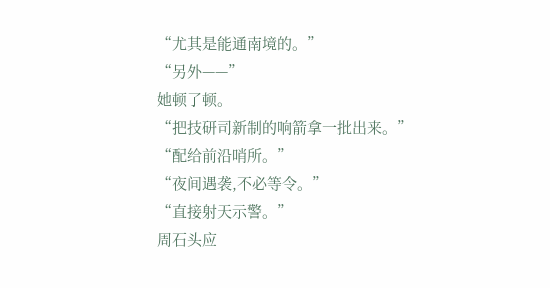“尤其是能通南境的。”
“另外——”
她顿了顿。
“把技研司新制的响箭拿一批出来。”
“配给前沿哨所。”
“夜间遇袭,不必等令。”
“直接射天示警。”
周石头应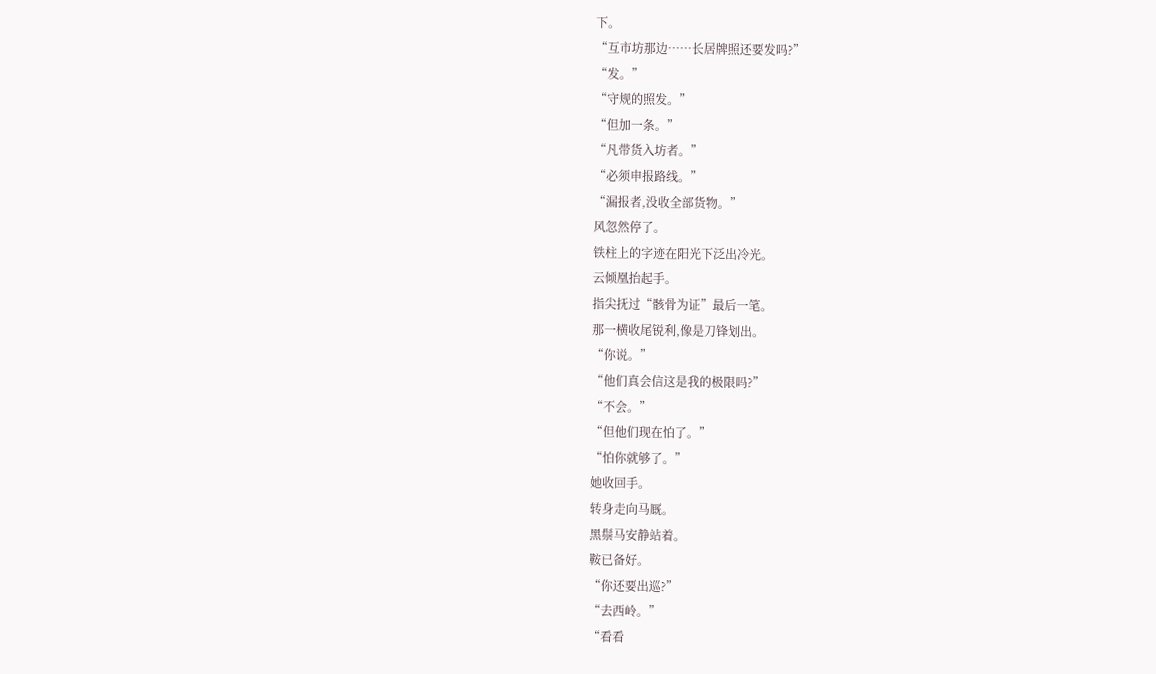下。
“互市坊那边……长居牌照还要发吗?”
“发。”
“守规的照发。”
“但加一条。”
“凡带货入坊者。”
“必须申报路线。”
“漏报者,没收全部货物。”
风忽然停了。
铁柱上的字迹在阳光下泛出冷光。
云倾凰抬起手。
指尖抚过“骸骨为证”最后一笔。
那一横收尾锐利,像是刀锋划出。
“你说。”
“他们真会信这是我的极限吗?”
“不会。”
“但他们现在怕了。”
“怕你就够了。”
她收回手。
转身走向马厩。
黑鬃马安静站着。
鞍已备好。
“你还要出巡?”
“去西岭。”
“看看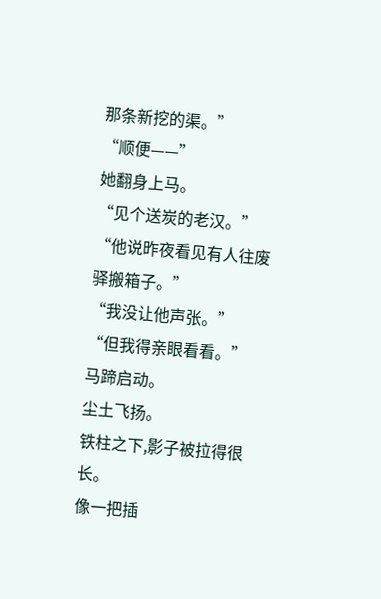那条新挖的渠。”
“顺便——”
她翻身上马。
“见个送炭的老汉。”
“他说昨夜看见有人往废驿搬箱子。”
“我没让他声张。”
“但我得亲眼看看。”
马蹄启动。
尘土飞扬。
铁柱之下,影子被拉得很长。
像一把插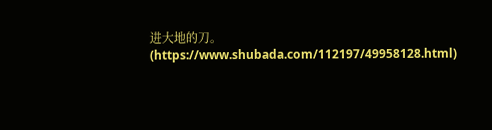进大地的刀。
(https://www.shubada.com/112197/49958128.html)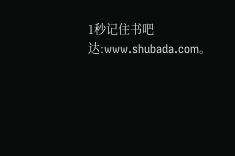1秒记住书吧达:www.shubada.com。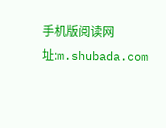手机版阅读网址:m.shubada.com